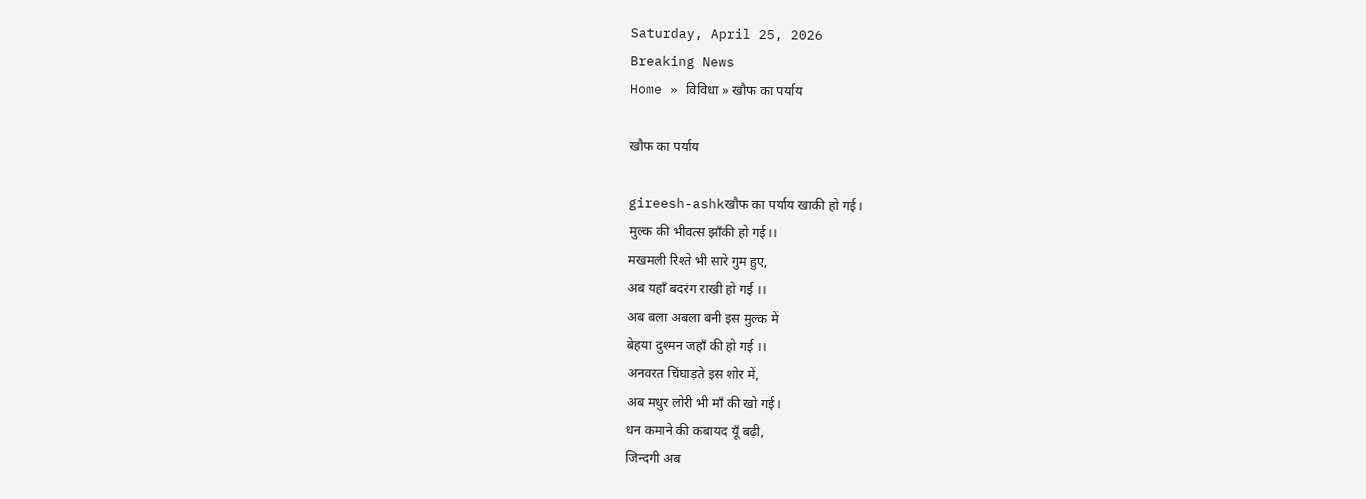Saturday, April 25, 2026
Breaking News
Home » विविधा » खौफ का पर्याय

खौफ का पर्याय

gireesh-ashkखौफ का पर्याय खाकी हो गई।
मुल्क की भीवत्स झाँकी हो गई।।
मखमली रिश्ते भी सारे गुम हुए,
अब यहाँ बदरंग राखी हो गई ।।
अब बला अबला बनी इस मुल्क में
बेहया दुश्मन जहाँ की हो गई ।।
अनवरत चिंघाड़ते इस शोर में,
अब मधुर लोरी भी माँ की खो गई।
धन कमाने की कबायद यूँ बढ़ी,
जिन्दगी अब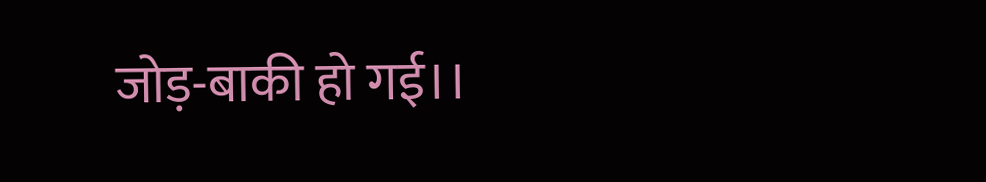जोड़-बाकी हो गई।।